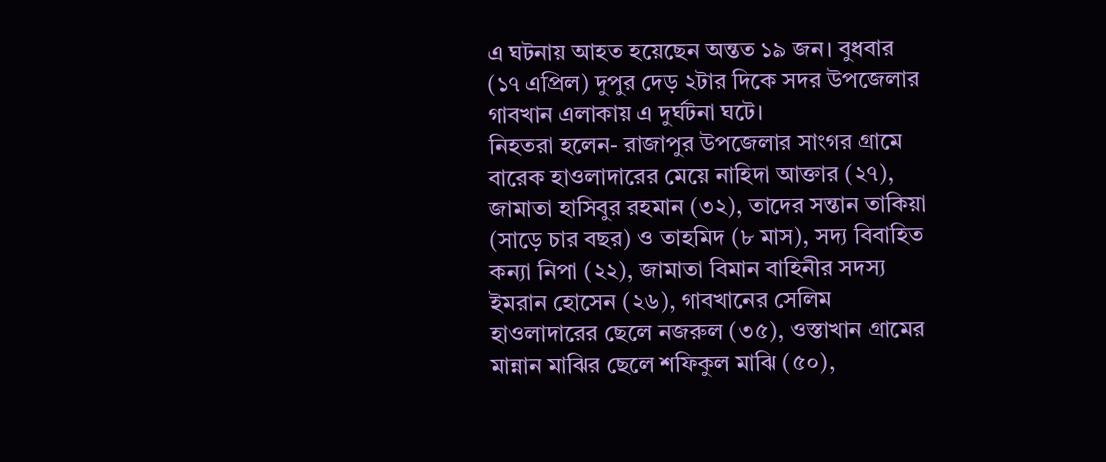এ ঘটনায় আহত হয়েছেন অন্তত ১৯ জন। বুধবার (১৭ এপ্রিল) দুপুর দেড় ২টার দিকে সদর উপজেলার গাবখান এলাকায় এ দুর্ঘটনা ঘটে।
নিহতরা হলেন- রাজাপুর উপজেলার সাংগর গ্রামে বারেক হাওলাদারের মেয়ে নাহিদা আক্তার (২৭), জামাতা হাসিবুর রহমান (৩২), তাদের সন্তান তাকিয়া (সাড়ে চার বছর) ও তাহমিদ (৮ মাস), সদ্য বিবাহিত কন্যা নিপা (২২), জামাতা বিমান বাহিনীর সদস্য ইমরান হোসেন (২৬), গাবখানের সেলিম হাওলাদারের ছেলে নজরুল (৩৫), ওস্তাখান গ্রামের মান্নান মাঝির ছেলে শফিকুল মাঝি (৫০),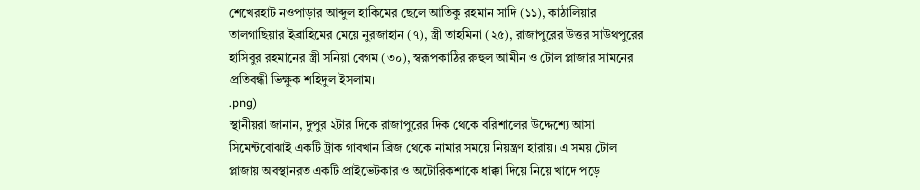শেখেরহাট নওপাড়ার আব্দুল হাকিমের ছেলে আতিকু রহমান সাদি (১১), কাঠালিয়ার তালগাছিয়ার ইব্রাহিমের মেয়ে নুরজাহান (৭), স্ত্রী তাহমিনা (২৫), রাজাপুরের উত্তর সাউথপুরের হাসিবুর রহমানের স্ত্রী সনিয়া বেগম (৩০), স্বরূপকাঠির রুহুল আমীন ও টোল প্লাজার সামনের প্রতিবন্ধী ভিক্ষুক শহিদুল ইসলাম।
.png)
স্থানীয়রা জানান, দুপুর ২টার দিকে রাজাপুরের দিক থেকে বরিশালের উদ্দেশ্যে আসা সিমেন্টবোঝাই একটি ট্রাক গাবখান ব্রিজ থেকে নামার সময়ে নিয়ন্ত্রণ হারায়। এ সময় টোল প্লাজায় অবস্থানরত একটি প্রাইভেটকার ও অটোরিকশাকে ধাক্কা দিয়ে নিয়ে খাদে পড়ে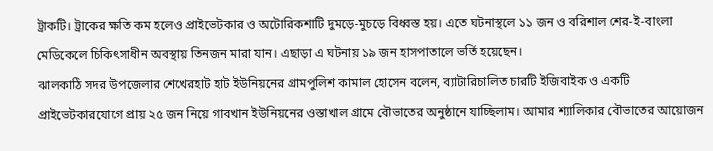ট্রাকটি। ট্রাকের ক্ষতি কম হলেও প্রাইভেটকার ও অটোরিকশাটি দুমড়ে-মুচড়ে বিধ্বস্ত হয়। এতে ঘটনাস্থলে ১১ জন ও বরিশাল শের-ই-বাংলা মেডিকেলে চিকিৎসাধীন অবস্থায় তিনজন মারা যান। এছাড়া এ ঘটনায় ১৯ জন হাসপাতালে ভর্তি হয়েছেন।
ঝালকাঠি সদর উপজেলার শেখেরহাট হাট ইউনিয়নের গ্রামপুলিশ কামাল হোসেন বলেন, ব্যাটারিচালিত চারটি ইজিবাইক ও একটি প্রাইভেটকারযোগে প্রায় ২৫ জন নিয়ে গাবখান ইউনিয়নের ওস্তাখাল গ্রামে বৌভাতের অনুষ্ঠানে যাচ্ছিলাম। আমার শ্যালিকার বৌভাতের আয়োজন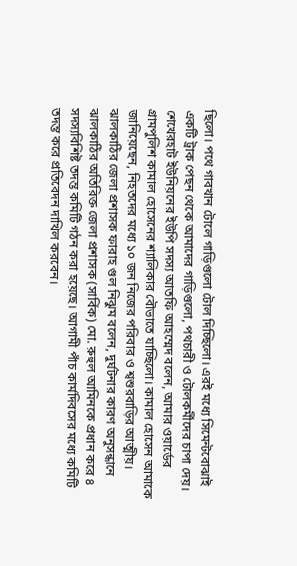ছিলো। পথে গাবখান টোলে গাড়িগুলো টোল দিচ্ছিলো। এরই মধ্যে সিমেন্টবোঝাই একটি ট্রাক পেছন থেকে আমাদের গাড়িগুলো, পথচারী ও টোলকর্মীদের চাপা দেয়।
শেখেরহাট ইউনিয়নের ইউপি সদস্য আতফি আহম্মেদ বলেন, আমার ওয়ার্ডের গ্রামপুলিশ কামাল হোসেনের শ্যালিকার বৌভাতে যাচ্ছিলো। কামাল হোসেন আমাকে জানিয়েছেন, নিহতদের মধ্যে ১০ জন নিজের পরিবার ও শ্বশুরবাড়ির আত্মীয়।
ঝালকাঠির জেলা প্রশাসক ফারাহ গুল নিঝুম বলেন, দুর্ঘটনার কারণ অনুসন্ধানে ঝালকাঠির অতিরিক্ত জেলা প্রশাসক (সার্বিক) মো. রুহুল আমিনকে প্রধান করে ৪ সদস্যবিশিষ্ট তদন্ত কমিটি গঠন করা হয়েছে। আগামী পাঁচ কার্মদিবসের মধ্যে কমিটি তদন্ত করে প্রতিবেদন দাখিল করবেন।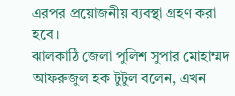এরপর প্রয়োজনীয় ব্যবস্থা গ্রহণ করা হবে।
ঝালকাঠি জেলা পুলিশ সুপার মোহাম্মদ আফরুজুল হক টুটুল বলেন, এখন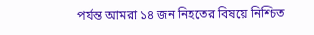পর্যন্ত আমরা ১৪ জন নিহতের বিষয়ে নিশ্চিত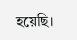হয়েছি।